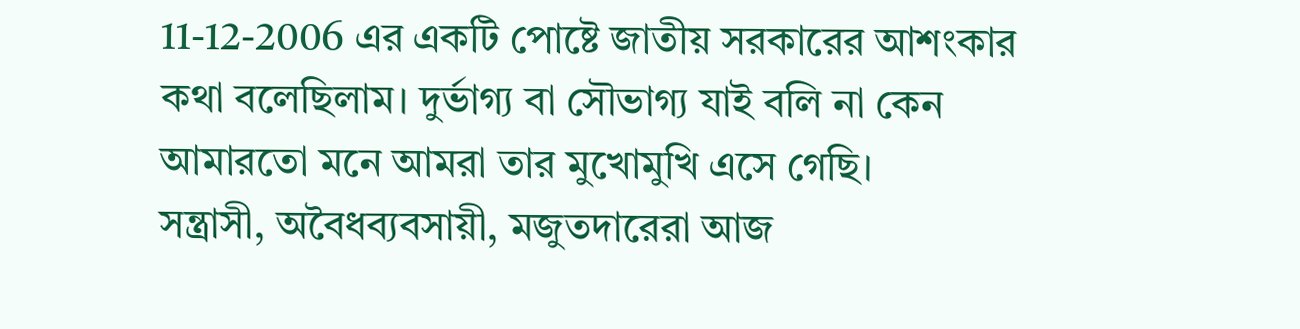11-12-2006 এর একটি পোষ্টে জাতীয় সরকারের আশংকার কথা বলেছিলাম। দুর্ভাগ্য বা সৌভাগ্য যাই বলি না কেন আমারতো মনে আমরা তার মুখোমুখি এসে গেছি।
সন্ত্রাসী, অবৈধব্যবসায়ী, মজুতদারেরা আজ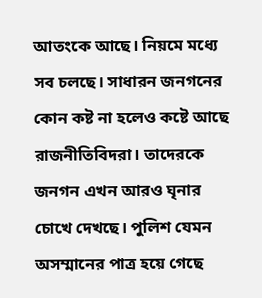আতংকে আছে। নিয়মে মধ্যে সব চলছে। সাধারন জনগনের কোন কষ্ট না হলেও কষ্টে আছে রাজনীতিবিদরা। তাদেরকে জনগন এখন আরও ঘৃনার চোখে দেখছে। পুলিশ যেমন অসম্মানের পাত্র হয়ে গেছে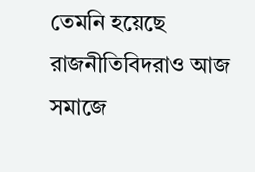তেমনি হয়েছে রাজনীতিবিদরাও আজ সমাজে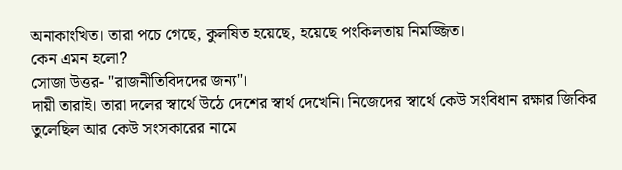অনাকাংখিত। তারা পচে গেছে, কুলষিত হয়েছে, হয়েছে পংকিলতায় নিমজ্জিত।
কেন এমন হলো?
সোজা উত্তর- "রাজনীতিবিদদের জন্য"।
দায়ী তারাই। তারা দলের স্বার্থে উঠে দেশের স্বার্থ দেখেনি। নিজেদের স্বার্থে কেউ সংবিধান রক্ষার জিকির তুলেছিল আর কেউ সংসকারের নামে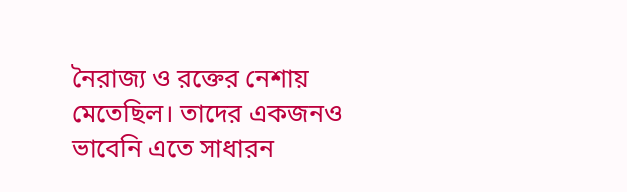নৈরাজ্য ও রক্তের নেশায় মেতেছিল। তাদের একজনও ভাবেনি এতে সাধারন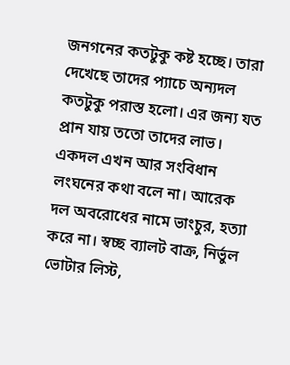জনগনের কতটুকু কষ্ট হচ্ছে। তারা দেখেছে তাদের প্যাচে অন্যদল কতটুকু পরাস্ত হলো। এর জন্য যত প্রান যায় ততো তাদের লাভ।
একদল এখন আর সংবিধান লংঘনের কথা বলে না। আরেক দল অবরোধের নামে ভাংচুর, হত্যা করে না। স্বচ্ছ ব্যালট বাক্র, নির্ভুল ভোটার লিস্ট,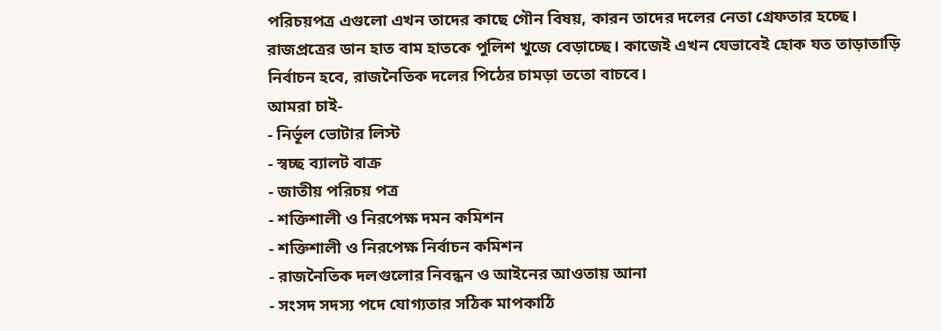পরিচয়পত্র এগুলো এখন তাদের কাছে গৌন বিষয়, কারন তাদের দলের নেতা গ্রেফতার হচ্ছে। রাজপ্রত্রের ডান হাত বাম হাতকে পুলিশ খুজে বেড়াচ্ছে। কাজেই এখন যেভাবেই হোক যত তাড়াতাড়ি নির্বাচন হবে, রাজনৈতিক দলের পিঠের চামড়া ততো বাচবে।
আমরা চাই-
- নির্ভূল ভোটার লিস্ট
- স্বচ্ছ ব্যালট বাক্র
- জাতীয় পরিচয় পত্র
- শক্তিশালী ও নিরপেক্ষ দমন কমিশন
- শক্তিশালী ও নিরপেক্ষ নির্বাচন কমিশন
- রাজনৈতিক দলগুলোর নিবন্ধন ও আইনের আওতায় আনা
- সংসদ সদস্য পদে যোগ্যতার সঠিক মাপকাঠি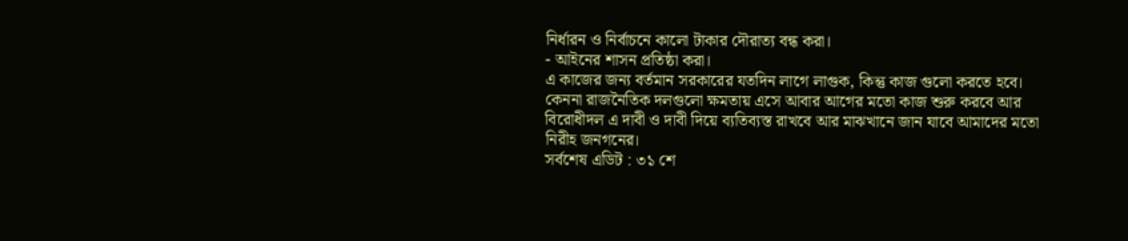নির্ধারন ও নির্বাচনে কালো টাকার দৌরাত্য বন্ধ করা।
- আইনের শাসন প্রতিষ্ঠা করা।
এ কাজের জন্য বর্তমান সরকারের যতদিন লাগে লাগুক, কিন্তু কাজ গুলো করতে হবে। কেননা রাজনৈতিক দলগুলো ক্ষমতায় এসে আবার আগের মতো কাজ শুরু করবে আর বিরোধীদল এ দাবী ও দাবী দিয়ে ব্যতিব্যস্ত রাখবে আর মাঝখানে জান যাবে আমাদের মতো নিরীহ জনগনের।
সর্বশেষ এডিট : ৩১ শে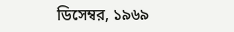ডিসেম্বর, ১৯৬৯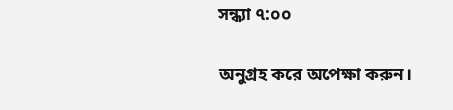সন্ধ্যা ৭:০০

অনুগ্রহ করে অপেক্ষা করুন।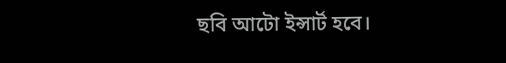ছবি আটো ইন্সার্ট হবে।